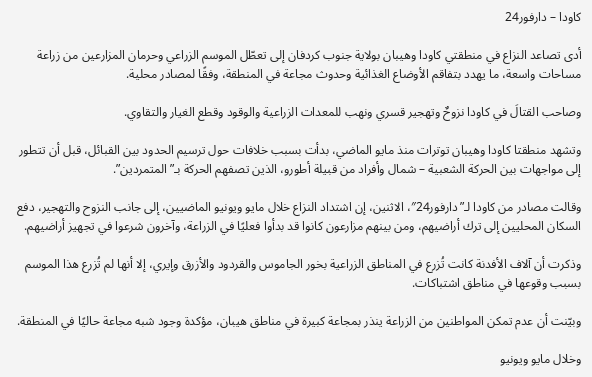كاودا – دارفور24

أدى تصاعد النزاع في منطقتي كاودا وهيبان بولاية جنوب كردفان إلى تعطّل الموسم الزراعي وحرمان المزارعين من زراعة مساحات واسعة، ما يهدد بتفاقم الأوضاع الغذائية وحدوث مجاعة في المنطقة، وفقًا لمصادر محلية.

وصاحب القتالَ في كاودا نزوحٌ وتهجير قسري ونهب للمعدات الزراعية والوقود وقطع الغيار والتقاوي.

وتشهد منطقتا كاودا وهيبان توترات منذ مايو الماضي، بدأت بسبب خلافات حول ترسيم الحدود بين القبائل، قبل أن تتطور إلى مواجهات بين الحركة الشعبية – شمال وأفراد من قبيلة أطورو، الذين تصفهم الحركة بـ”المتمردين”.

وقالت مصادر من كاودا لـ”دارفور24″، الاثنين، إن اشتداد النزاع خلال مايو ويونيو الماضيين، إلى جانب النزوح والتهجير، دفع السكان المحليين إلى ترك أراضيهم، ومن بينهم مزارعون كانوا قد بدأوا فعليًا في الزراعة، وآخرون شرعوا في تجهيز أراضيهم.

وذكرت أن آلاف الأفدنة كانت تُزرع في المناطق الزراعية بخور الجاموس والقردود والأزرق وإيري، إلا أنها لم تُزرع هذا الموسم بسبب وقوعها في مناطق اشتباكات.

وبيّنت أن عدم تمكن المواطنين من الزراعة ينذر بمجاعة كبيرة في مناطق هيبان، مؤكدة وجود شبه مجاعة حاليًا في المنطقة.

وخلال مايو ويونيو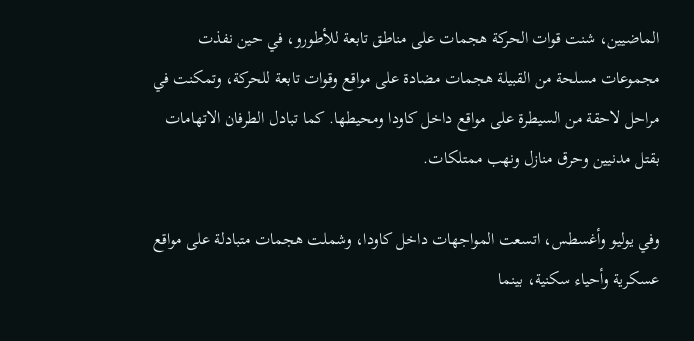الماضيين، شنت قوات الحركة هجمات على مناطق تابعة للأطورو، في حين نفذت مجموعات مسلحة من القبيلة هجمات مضادة على مواقع وقوات تابعة للحركة، وتمكنت في مراحل لاحقة من السيطرة على مواقع داخل كاودا ومحيطها. كما تبادل الطرفان الاتهامات بقتل مدنيين وحرق منازل ونهب ممتلكات.

وفي يوليو وأغسطس، اتسعت المواجهات داخل كاودا، وشملت هجمات متبادلة على مواقع عسكرية وأحياء سكنية، بينما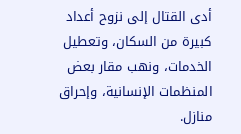أدى القتال إلى نزوح أعداد كبيرة من السكان، وتعطيل الخدمات، ونهب مقار بعض المنظمات الإنسانية، وإحراق منازل.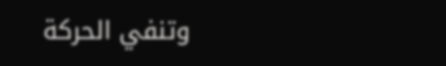وتنفي الحركة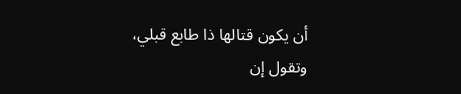أن يكون قتالها ذا طابع قبلي، وتقول إن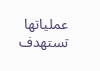عملياتها تستهدف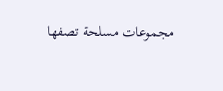مجموعات مسلحة تصفها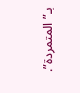بـ”المتمردة”.